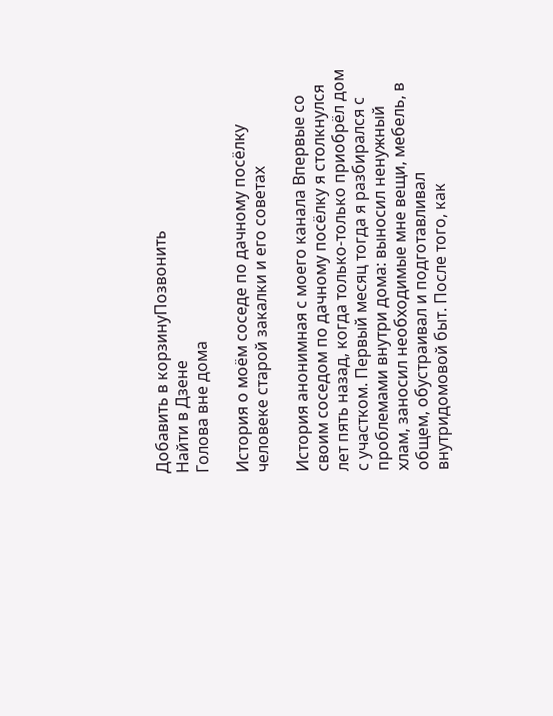Добавить в корзинуПозвонить
Найти в Дзене
Голова вне дома

История о моём соседе по дачному посёлку человеке старой закалки и его советах

История анонимная с моего канала Впервые со своим соседом по дачному посёлку я столкнулся лет пять назад, когда только-только приобрёл дом с участком. Первый месяц тогда я разбирался с проблемами внутри дома: выносил ненужный хлам, заносил необходимые мне вещи, мебель, в общем, обустраивал и подготавливал внутридомовой быт. После того, как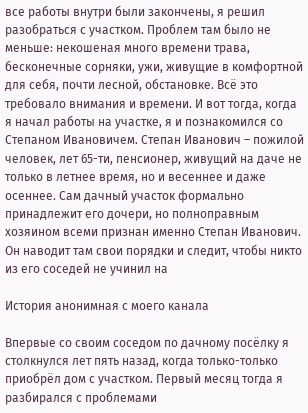все работы внутри были закончены, я решил разобраться с участком. Проблем там было не меньше: некошеная много времени трава, бесконечные сорняки, ужи, живущие в комфортной для себя, почти лесной, обстановке. Всё это требовало внимания и времени. И вот тогда, когда я начал работы на участке, я и познакомился со Степаном Ивановичем. Степан Иванович – пожилой человек, лет 65-ти, пенсионер, живущий на даче не только в летнее время, но и весеннее и даже осеннее. Сам дачный участок формально принадлежит его дочери, но полноправным хозяином всеми признан именно Степан Иванович. Он наводит там свои порядки и следит, чтобы никто из его соседей не учинил на

История анонимная с моего канала

Впервые со своим соседом по дачному посёлку я столкнулся лет пять назад, когда только-только приобрёл дом с участком. Первый месяц тогда я разбирался с проблемами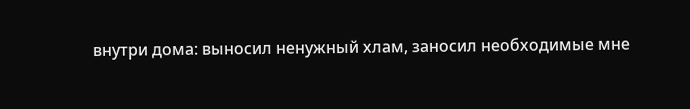внутри дома: выносил ненужный хлам, заносил необходимые мне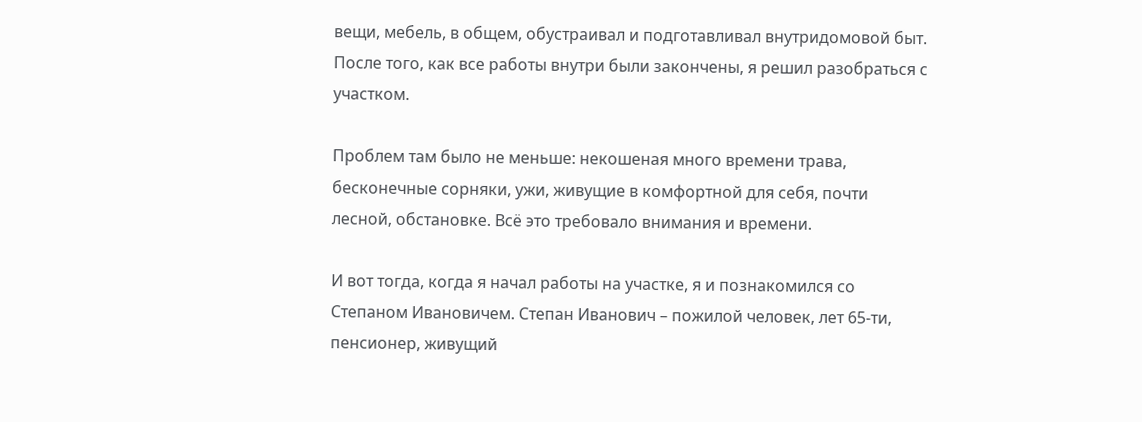вещи, мебель, в общем, обустраивал и подготавливал внутридомовой быт. После того, как все работы внутри были закончены, я решил разобраться с участком.

Проблем там было не меньше: некошеная много времени трава, бесконечные сорняки, ужи, живущие в комфортной для себя, почти лесной, обстановке. Всё это требовало внимания и времени.

И вот тогда, когда я начал работы на участке, я и познакомился со Степаном Ивановичем. Степан Иванович – пожилой человек, лет 65-ти, пенсионер, живущий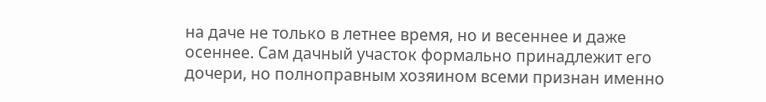на даче не только в летнее время, но и весеннее и даже осеннее. Сам дачный участок формально принадлежит его дочери, но полноправным хозяином всеми признан именно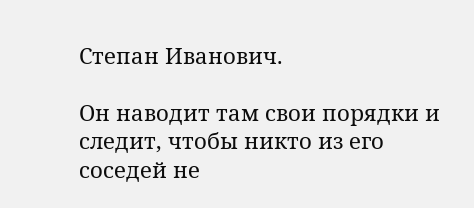Степан Иванович.

Он наводит там свои порядки и следит, чтобы никто из его соседей не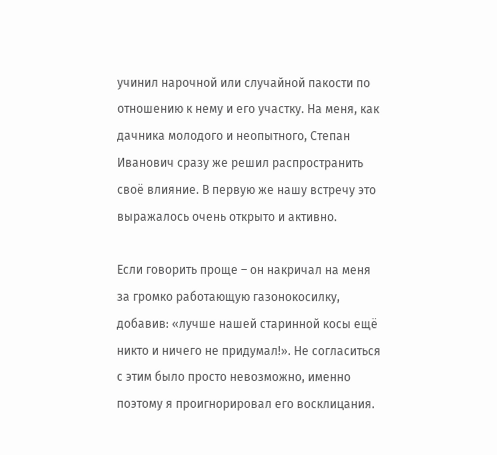учинил нарочной или случайной пакости по отношению к нему и его участку. На меня, как дачника молодого и неопытного, Степан Иванович сразу же решил распространить своё влияние. В первую же нашу встречу это выражалось очень открыто и активно.

Если говорить проще – он накричал на меня за громко работающую газонокосилку, добавив: «лучше нашей старинной косы ещё никто и ничего не придумал!». Не согласиться с этим было просто невозможно, именно поэтому я проигнорировал его восклицания.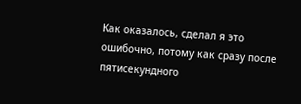Как оказалось, сделал я это ошибочно, потому как сразу после пятисекундного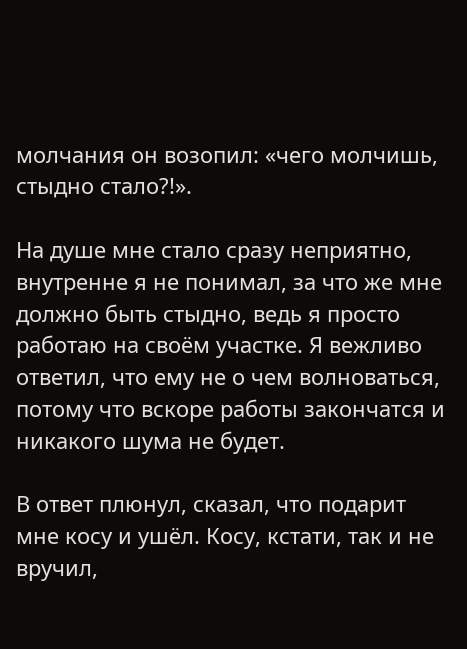молчания он возопил: «чего молчишь, стыдно стало?!».

На душе мне стало сразу неприятно, внутренне я не понимал, за что же мне должно быть стыдно, ведь я просто работаю на своём участке. Я вежливо ответил, что ему не о чем волноваться, потому что вскоре работы закончатся и никакого шума не будет.

В ответ плюнул, сказал, что подарит мне косу и ушёл. Косу, кстати, так и не вручил,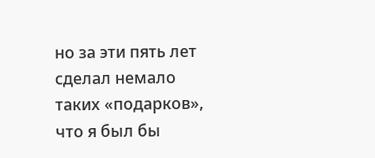но за эти пять лет сделал немало таких «подарков», что я был бы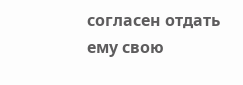согласен отдать ему свою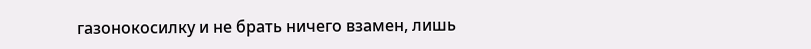газонокосилку и не брать ничего взамен, лишь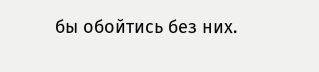бы обойтись без них.